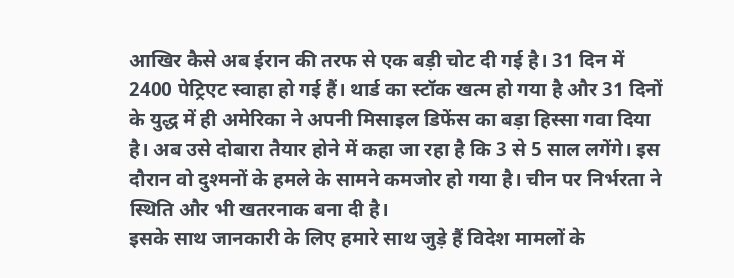आखिर कैसे अब ईरान की तरफ से एक बड़ी चोट दी गई है। 31 दिन में 2400 पेट्रिएट स्वाहा हो गई हैं। थार्ड का स्टॉक खत्म हो गया है और 31 दिनों के युद्ध में ही अमेरिका ने अपनी मिसाइल डिफेंस का बड़ा हिस्सा गवा दिया है। अब उसे दोबारा तैयार होने में कहा जा रहा है कि 3 से 5 साल लगेंगे। इस दौरान वो दुश्मनों के हमले के सामने कमजोर हो गया है। चीन पर निर्भरता ने स्थिति और भी खतरनाक बना दी है।
इसके साथ जानकारी के लिए हमारे साथ जुड़े हैं विदेश मामलों के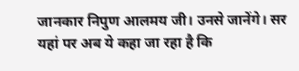जानकार निपुण आलमय जी। उनसे जानेंगे। सर यहां पर अब ये कहा जा रहा है कि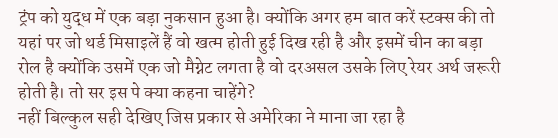ट्रंप को युद्ध में एक बड़ा नुकसान हुआ है। क्योंकि अगर हम बात करें स्टक्स की तो यहां पर जो थर्ड मिसाइलें हैं वो खत्म होती हुई दिख रही है और इसमें चीन का बड़ा रोल है क्योंकि उसमें एक जो मैग्नेट लगता है वो दरअसल उसके लिए रेयर अर्थ जरूरी होती है। तो सर इस पे क्या कहना चाहेंगे?
नहीं बिल्कुल सही देखिए जिस प्रकार से अमेरिका ने माना जा रहा है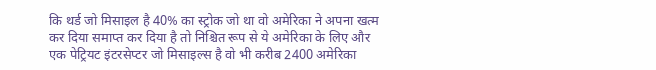कि थर्ड जो मिसाइल है 40% का स्ट्रोक जो था वो अमेरिका ने अपना खत्म कर दिया समाप्त कर दिया है तो निश्चित रूप से ये अमेरिका के लिए और एक पेट्रियट इंटरसेप्टर जो मिसाइल्स है वो भी करीब 2400 अमेरिका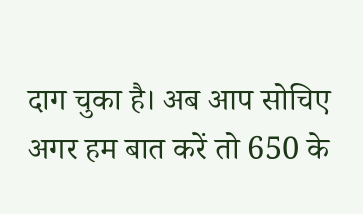दाग चुका है। अब आप सोचिए अगर हम बात करें तो 650 के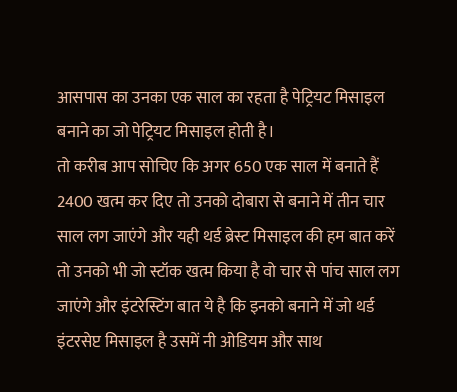आसपास का उनका एक साल का रहता है पेट्रियट मिसाइल बनाने का जो पेट्रियट मिसाइल होती है।
तो करीब आप सोचिए कि अगर 650 एक साल में बनाते हैं 2400 खत्म कर दिए तो उनको दोबारा से बनाने में तीन चार साल लग जाएंगे और यही थर्ड ब्रेस्ट मिसाइल की हम बात करें तो उनको भी जो स्टॉक खत्म किया है वो चार से पांच साल लग जाएंगे और इंटरेस्टिंग बात ये है कि इनको बनाने में जो थर्ड इंटरसेप्ट मिसाइल है उसमें नी ओडियम और साथ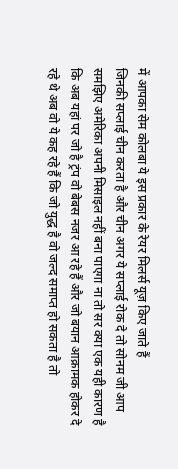में आपका सेम कोलबा ये इस प्रकार के रेयर मिलर्स यूज़ किए जाते हैं
जिनकी सप्लाई चीन करता है और चीन अगर ये सप्लाई रोक दे तो सोनम जी आप समझिए अमेरिका अपनी मिसाइल नहीं बना पाएगा ना तो सर क्या एक यही कारण है कि अब यहां पर जो है ट्रंप वो बेबस नजर आ रहे हैं और जो बयान आक्रामक होकर दे रहे थे अब वो ये कह रहे हैं कि जो युद्ध है वो जल्द समाप्त हो सकता है तो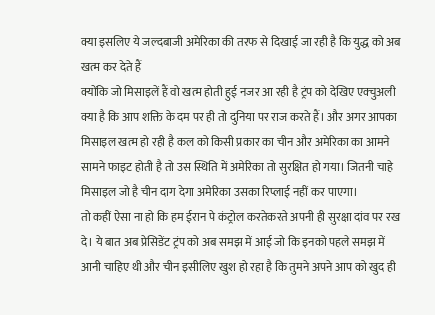क्या इसलिए ये जल्दबाजी अमेरिका की तरफ से दिखाई जा रही है कि युद्ध को अब खत्म कर देते हैं
क्योंकि जो मिसाइलें हैं वो खत्म होती हुई नजर आ रही है ट्रंप को देखिए एक्चुअली क्या है कि आप शक्ति के दम पर ही तो दुनिया पर राज करते हैं। और अगर आपका मिसाइल खत्म हो रही है कल को किसी प्रकार का चीन और अमेरिका का आमने सामने फाइट होती है तो उस स्थिति में अमेरिका तो सुरक्षित हो गया। जितनी चाहे मिसाइल जो है चीन दाग देगा अमेरिका उसका रिप्लाई नहीं कर पाएगा।
तो कहीं ऐसा ना हो कि हम ईरान पे कंट्रोल करतेकरते अपनी ही सुरक्षा दांव पर रख दे। ये बात अब प्रेसिडेंट ट्रंप को अब समझ में आई जो कि इनको पहले समझ में आनी चाहिए थी और चीन इसीलिए खुश हो रहा है कि तुमने अपने आप को खुद ही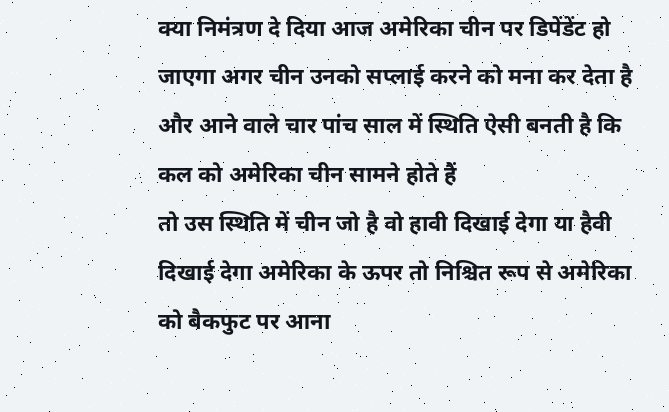क्या निमंत्रण दे दिया आज अमेरिका चीन पर डिपेंडेंट हो जाएगा अगर चीन उनको सप्लाई करने को मना कर देता है और आने वाले चार पांच साल में स्थिति ऐसी बनती है कि कल को अमेरिका चीन सामने होते हैं
तो उस स्थिति में चीन जो है वो हावी दिखाई देगा या हैवी दिखाई देगा अमेरिका के ऊपर तो निश्चित रूप से अमेरिका को बैकफुट पर आना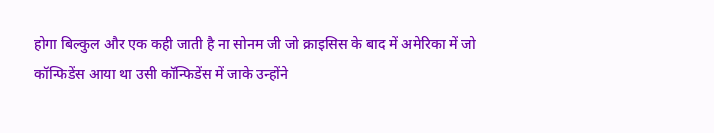होगा बिल्कुल और एक कही जाती है ना सोनम जी जो क्राइसिस के बाद में अमेरिका में जो कॉन्फिडेंस आया था उसी कॉन्फिडेंस में जाके उन्होंने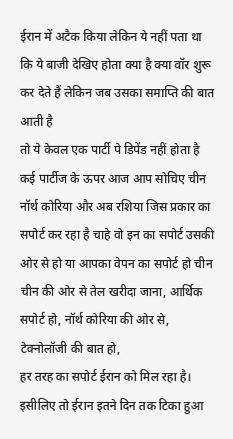ईरान में अटैक किया लेकिन ये नहीं पता था कि ये बाजी देखिए होता क्या है क्या वॉर शुरू कर देते हैं लेकिन जब उसका समाप्ति की बात आती है
तो ये केवल एक पार्टी पे डिपेंड नहीं होता है कई पार्टीज के ऊपर आज आप सोचिए चीन नॉर्थ कोरिया और अब रशिया जिस प्रकार का सपोर्ट कर रहा है चाहे वो इन का सपोर्ट उसकी ओर से हो या आपका वेपन का सपोर्ट हो चीन चीन की ओर से तेल खरीदा जाना, आर्थिक सपोर्ट हो, नॉर्थ कोरिया की ओर से, टेक्नोलॉजी की बात हो,
हर तरह का सपोर्ट ईरान को मिल रहा है। इसीलिए तो ईरान इतने दिन तक टिका हुआ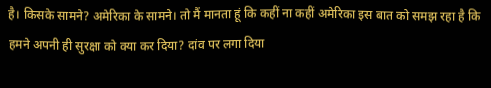है। किसके सामने? अमेरिका के सामने। तो मैं मानता हूं कि कहीं ना कहीं अमेरिका इस बात को समझ रहा है कि हमने अपनी ही सुरक्षा को क्या कर दिया? दांव पर लगा दिया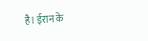है। ईरान के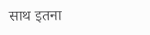साथ इतना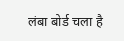लंबा बोर्ड चला है